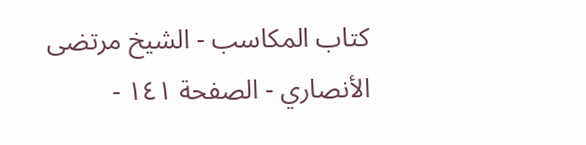كتاب المكاسب - الشيخ مرتضى الأنصاري - الصفحة ١٤١ -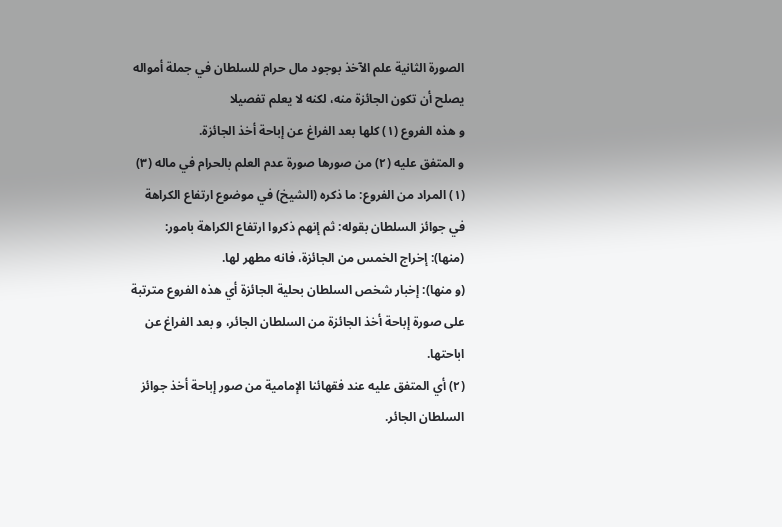الصورة الثانية علم الآخذ بوجود مال حرام للسلطان في جملة أمواله يصلح أن تكون الجائزة منه، لكنه لا يعلم تفصيلا
و هذه الفروع (١) كلها بعد الفراغ عن إباحة أخذ الجائزة.
و المتفق عليه (٢) من صورها صورة عدم العلم بالحرام في ماله (٣)
(١) المراد من الفروع: ما ذكره (الشيخ) في موضوع ارتفاع الكراهة في جوائز السلطان بقوله: ثم إنهم ذكروا ارتفاع الكراهة بامور:
(منها): إخراج الخمس من الجائزة، فانه مطهر لها.
(و منها): إخبار شخص السلطان بحلية الجائزة أي هذه الفروع مترتبة على صورة إباحة أخذ الجائزة من السلطان الجائر، و بعد الفراغ عن اباحتها.
(٢) أي المتفق عليه عند فقهائنا الإمامية من صور إباحة أخذ جوائز السلطان الجائر.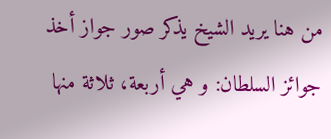من هنا يريد الشيخ يذكر صور جواز أخذ جوائز السلطان: و هي أربعة، ثلاثة منها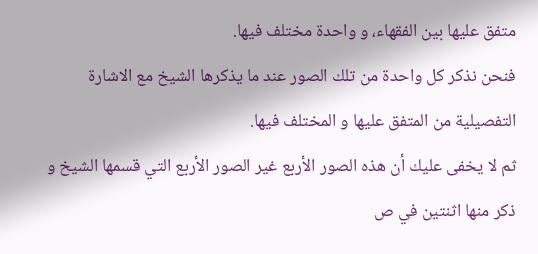متفق عليها بين الفقهاء، و واحدة مختلف فيها.
فنحن نذكر كل واحدة من تلك الصور عند ما يذكرها الشيخ مع الاشارة التفصيلية من المتفق عليها و المختلف فيها.
ثم لا يخفى عليك أن هذه الصور الأربع غير الصور الأربع التي قسمها الشيخ و ذكر منها اثنتين في ص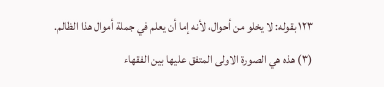١٢٣ بقوله: لا يخلو من أحوال، لأنه إما أن يعلم في جملة أموال هذا الظالم.
(٣) هذه هي الصورة الاولى المتفق عليها بين الفقهاء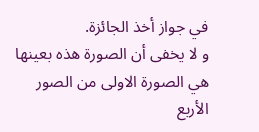في جواز أخذ الجائزة.
و لا يخفى أن الصورة هذه بعينها هي الصورة الاولى من الصور الأربع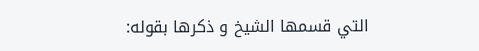التي قسمها الشيخ و ذكرها بقوله: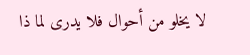لا يخلو من أحوال فلا يدرى لما ذا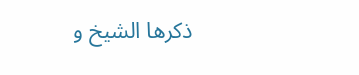ذكرها الشيخ و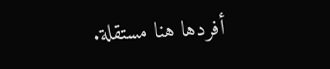أفردها هنا مستقلة.